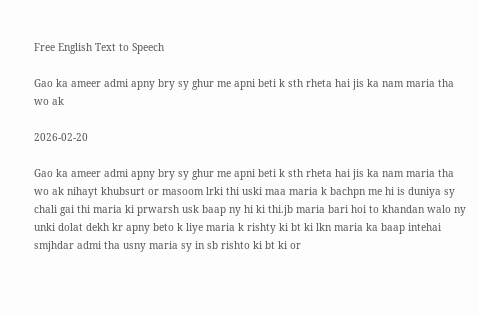Free English Text to Speech

Gao ka ameer admi apny bry sy ghur me apni beti k sth rheta hai jis ka nam maria tha wo ak

2026-02-20

Gao ka ameer admi apny bry sy ghur me apni beti k sth rheta hai jis ka nam maria tha wo ak nihayt khubsurt or masoom lrki thi uski maa maria k bachpn me hi is duniya sy chali gai thi maria ki prwarsh usk baap ny hi ki thi.jb maria bari hoi to khandan walo ny unki dolat dekh kr apny beto k liye maria k rishty ki bt ki lkn maria ka baap intehai smjhdar admi tha usny maria sy in sb rishto ki bt ki or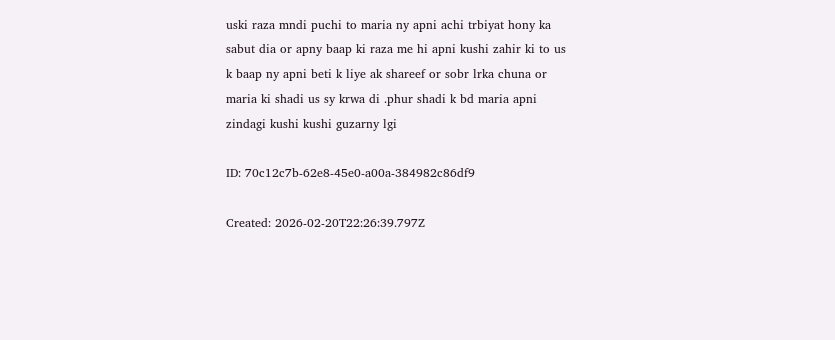uski raza mndi puchi to maria ny apni achi trbiyat hony ka sabut dia or apny baap ki raza me hi apni kushi zahir ki to us k baap ny apni beti k liye ak shareef or sobr lrka chuna or maria ki shadi us sy krwa di .phur shadi k bd maria apni zindagi kushi kushi guzarny lgi

ID: 70c12c7b-62e8-45e0-a00a-384982c86df9

Created: 2026-02-20T22:26:39.797Z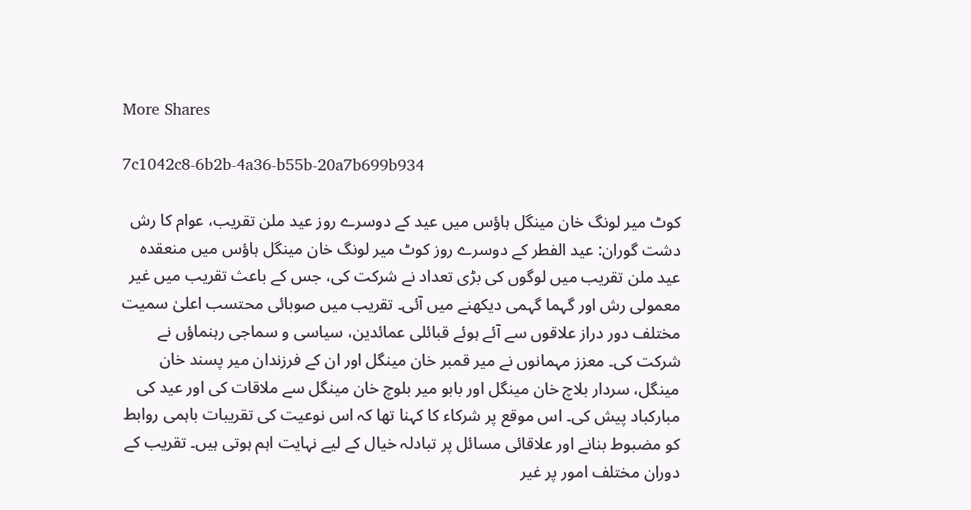More Shares

7c1042c8-6b2b-4a36-b55b-20a7b699b934

کوٹ میر لونگ خان مینگل ہاؤس میں عید کے دوسرے روز عید ملن تقریب، عوام کا رش دشت گوران: عید الفطر کے دوسرے روز کوٹ میر لونگ خان مینگل ہاؤس میں منعقدہ عید ملن تقریب میں لوگوں کی بڑی تعداد نے شرکت کی، جس کے باعث تقریب میں غیر معمولی رش اور گہما گہمی دیکھنے میں آئی۔ تقریب میں صوبائی محتسب اعلیٰ سمیت مختلف دور دراز علاقوں سے آئے ہوئے قبائلی عمائدین، سیاسی و سماجی رہنماؤں نے شرکت کی۔ معزز مہمانوں نے میر قمبر خان مینگل اور ان کے فرزندان میر پسند خان مینگل، سردار بلاچ خان مینگل اور بابو میر بلوچ خان مینگل سے ملاقات کی اور عید کی مبارکباد پیش کی۔ اس موقع پر شرکاء کا کہنا تھا کہ اس نوعیت کی تقریبات باہمی روابط کو مضبوط بنانے اور علاقائی مسائل پر تبادلہ خیال کے لیے نہایت اہم ہوتی ہیں۔ تقریب کے دوران مختلف امور پر غیر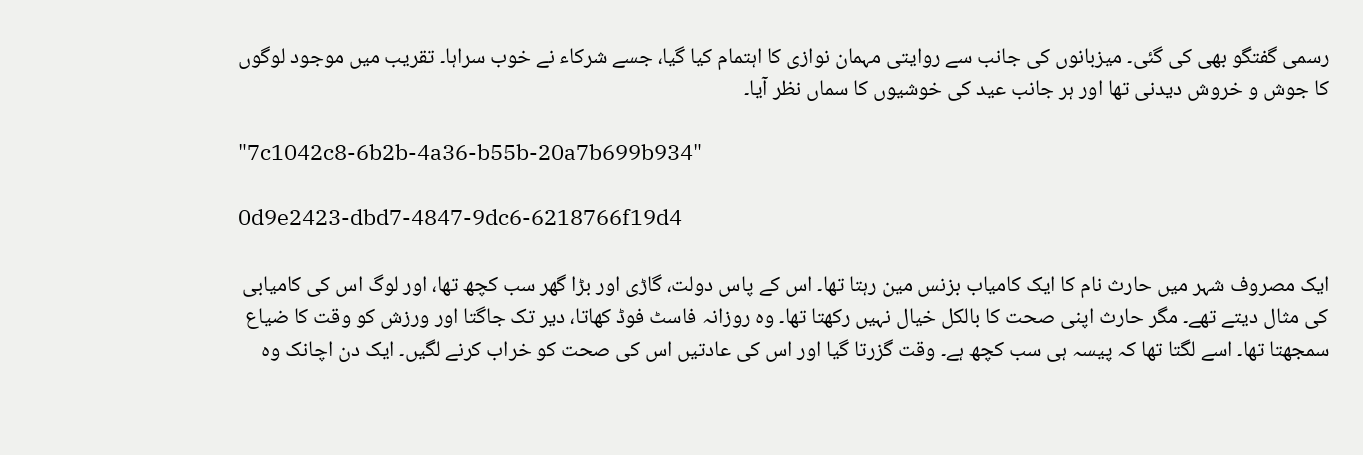رسمی گفتگو بھی کی گئی۔ میزبانوں کی جانب سے روایتی مہمان نوازی کا اہتمام کیا گیا، جسے شرکاء نے خوب سراہا۔ تقریب میں موجود لوگوں کا جوش و خروش دیدنی تھا اور ہر جانب عید کی خوشیوں کا سماں نظر آیا۔

"7c1042c8-6b2b-4a36-b55b-20a7b699b934"

0d9e2423-dbd7-4847-9dc6-6218766f19d4

ایک مصروف شہر میں حارث نام کا ایک کامیاب بزنس مین رہتا تھا۔ اس کے پاس دولت، گاڑی اور بڑا گھر سب کچھ تھا، اور لوگ اس کی کامیابی کی مثال دیتے تھے۔ مگر حارث اپنی صحت کا بالکل خیال نہیں رکھتا تھا۔ وہ روزانہ فاسٹ فوڈ کھاتا، دیر تک جاگتا اور ورزش کو وقت کا ضیاع سمجھتا تھا۔ اسے لگتا تھا کہ پیسہ ہی سب کچھ ہے۔ وقت گزرتا گیا اور اس کی عادتیں اس کی صحت کو خراب کرنے لگیں۔ ایک دن اچانک وہ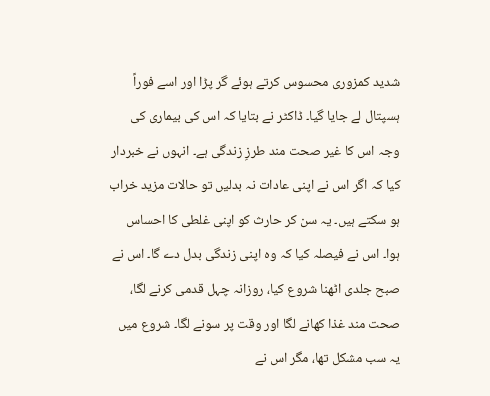شدید کمزوری محسوس کرتے ہوئے گر پڑا اور اسے فوراً ہسپتال لے جایا گیا۔ ڈاکٹر نے بتایا کہ اس کی بیماری کی وجہ اس کا غیر صحت مند طرزِ زندگی ہے۔ انہوں نے خبردار کیا کہ اگر اس نے اپنی عادات نہ بدلیں تو حالات مزید خراب ہو سکتے ہیں۔ یہ سن کر حارث کو اپنی غلطی کا احساس ہوا۔ اس نے فیصلہ کیا کہ وہ اپنی زندگی بدل دے گا۔ اس نے صبح جلدی اٹھنا شروع کیا، روزانہ چہل قدمی کرنے لگا، صحت مند غذا کھانے لگا اور وقت پر سونے لگا۔ شروع میں یہ سب مشکل تھا، مگر اس نے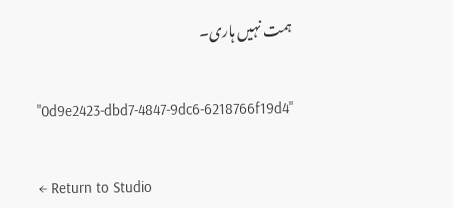ہمت نہیں ہاری۔

"0d9e2423-dbd7-4847-9dc6-6218766f19d4"

← Return to Studio